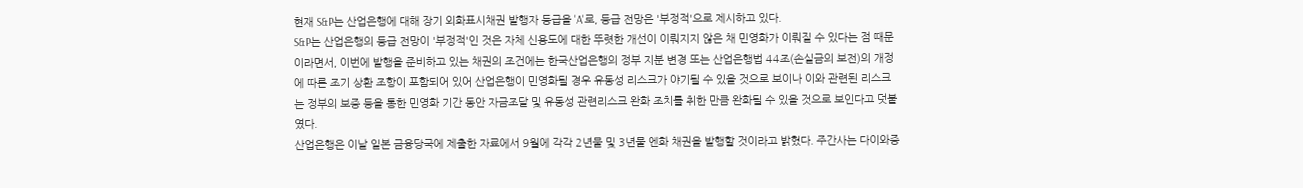현재 S&P는 산업은행에 대해 장기 외화표시채권 발행자 등급을 'A'로, 등급 전망은 '부정적'으로 제시하고 있다.
S&P는 산업은행의 등급 전망이 '부정적'인 것은 자체 신용도에 대한 뚜렷한 개선이 이뤄지지 않은 채 민영화가 이뤄질 수 있다는 점 때문이라면서, 이번에 발행을 준비하고 있는 채권의 조건에는 한국산업은행의 정부 지분 변경 또는 산업은행법 44조(손실금의 보전)의 개정에 따른 조기 상환 조항이 포함되어 있어 산업은행이 민영화될 경우 유동성 리스크가 야기될 수 있을 것으로 보이나 이와 관련된 리스크는 정부의 보증 등을 통한 민영화 기간 동안 자금조달 및 유동성 관련리스크 완화 조치를 취한 만큼 완화될 수 있을 것으로 보인다고 덧붙였다.
산업은행은 이날 일본 금융당국에 제출한 자료에서 9월에 각각 2년물 및 3년물 엔화 채권을 발행할 것이라고 밝혔다. 주간사는 다이와증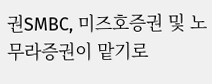권SMBC, 미즈호증권 및 노무라증권이 맡기로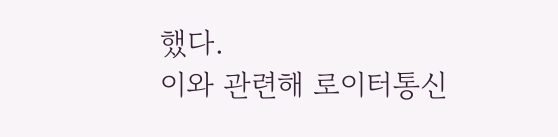했다.
이와 관련해 로이터통신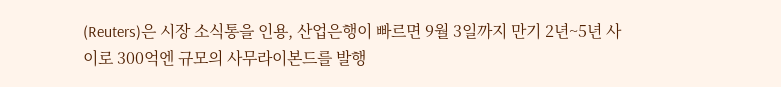(Reuters)은 시장 소식통을 인용, 산업은행이 빠르면 9월 3일까지 만기 2년~5년 사이로 300억엔 규모의 사무라이본드를 발행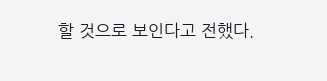할 것으로 보인다고 전했다.